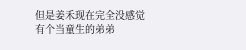但是姜禾现在完全没感觉有个当童生的弟弟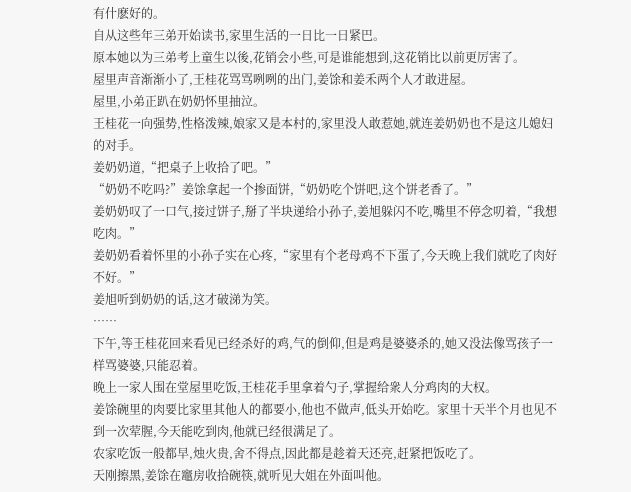有什麽好的。
自从这些年三弟开始读书,家里生活的一日比一日紧巴。
原本她以为三弟考上童生以後,花销会小些,可是谁能想到,这花销比以前更厉害了。
屋里声音渐渐小了,王桂花骂骂咧咧的出门,姜馀和姜禾两个人才敢进屋。
屋里,小弟正趴在奶奶怀里抽泣。
王桂花一向强势,性格泼辣,娘家又是本村的,家里没人敢惹她,就连姜奶奶也不是这儿媳妇的对手。
姜奶奶道,“把桌子上收拾了吧。”
“奶奶不吃吗?”姜馀拿起一个掺面饼,“奶奶吃个饼吧,这个饼老香了。”
姜奶奶叹了一口气,接过饼子,掰了半块递给小孙子,姜旭躲闪不吃,嘴里不停念叨着,“我想吃肉。”
姜奶奶看着怀里的小孙子实在心疼,“家里有个老母鸡不下蛋了,今天晚上我们就吃了肉好不好。”
姜旭听到奶奶的话,这才破涕为笑。
……
下午,等王桂花回来看见已经杀好的鸡,气的倒仰,但是鸡是婆婆杀的,她又没法像骂孩子一样骂婆婆,只能忍着。
晚上一家人围在堂屋里吃饭,王桂花手里拿着勺子,掌握给衆人分鸡肉的大权。
姜馀碗里的肉要比家里其他人的都要小,他也不做声,低头开始吃。家里十天半个月也见不到一次荤腥,今天能吃到肉,他就已经很满足了。
农家吃饭一般都早,烛火贵,舍不得点,因此都是趁着天还亮,赶紧把饭吃了。
天刚擦黑,姜馀在竈房收拾碗筷,就听见大姐在外面叫他。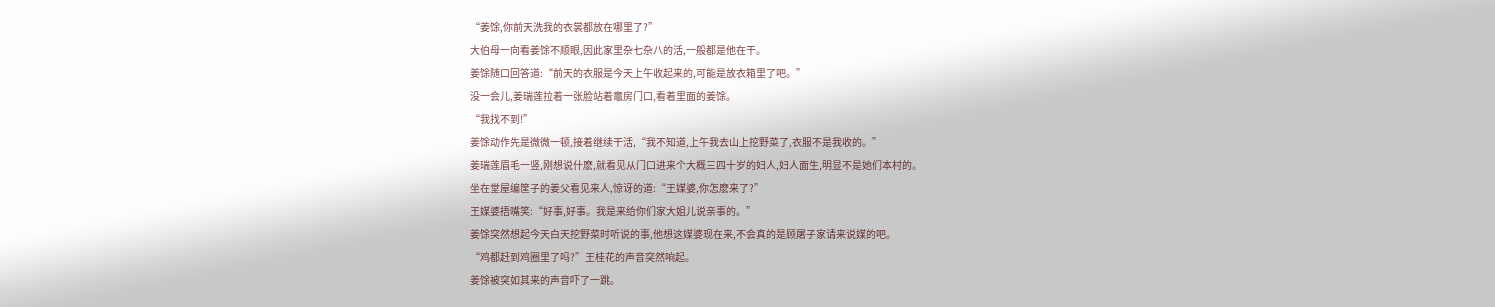“姜馀,你前天洗我的衣裳都放在哪里了?”
大伯母一向看姜馀不顺眼,因此家里杂七杂八的活,一般都是他在干。
姜馀随口回答道:“前天的衣服是今天上午收起来的,可能是放衣箱里了吧。”
没一会儿,姜瑞莲拉着一张脸站着竈房门口,看着里面的姜馀。
“我找不到!”
姜馀动作先是微微一顿,接着继续干活,“我不知道,上午我去山上挖野菜了,衣服不是我收的。”
姜瑞莲眉毛一竖,刚想说什麽,就看见从门口进来个大概三四十岁的妇人,妇人面生,明显不是她们本村的。
坐在堂屋编筐子的姜父看见来人,惊讶的道:“王媒婆,你怎麽来了?”
王媒婆捂嘴笑:“好事,好事。我是来给你们家大姐儿说亲事的。”
姜馀突然想起今天白天挖野菜时听说的事,他想这媒婆现在来,不会真的是顾屠子家请来说媒的吧。
“鸡都赶到鸡圈里了吗?”王桂花的声音突然响起。
姜馀被突如其来的声音吓了一跳。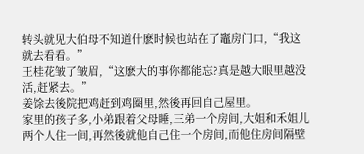转头就见大伯母不知道什麽时候也站在了竈房门口,“我这就去看看。”
王桂花皱了皱眉,“这麽大的事你都能忘?真是越大眼里越没活,赶紧去。”
姜馀去後院把鸡赶到鸡圈里,然後再回自己屋里。
家里的孩子多,小弟跟着父母睡,三弟一个房间,大姐和禾姐儿两个人住一间,再然後就他自己住一个房间,而他住房间隔壁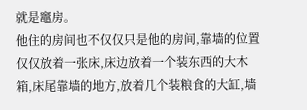就是竈房。
他住的房间也不仅仅只是他的房间,靠墙的位置仅仅放着一张床,床边放着一个装东西的大木箱,床尾靠墙的地方,放着几个装粮食的大缸,墙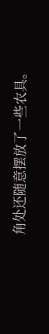角处还随意摆放了一些农具。